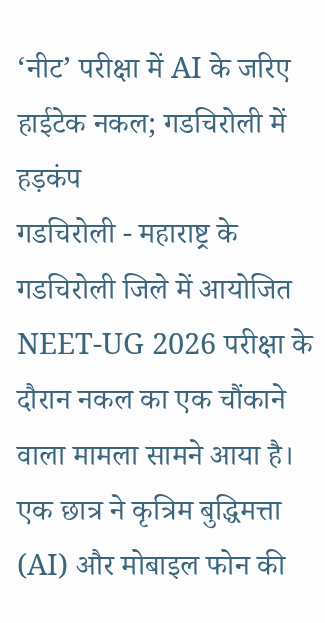‘नीट’ परीक्षा में AI के जरिए हाईटेक नकल; गडचिरोली में हड़कंप
गडचिरोली - महाराष्ट्र के गडचिरोली जिले में आयोजित NEET-UG 2026 परीक्षा के दौरान नकल का एक चौंकाने वाला मामला सामने आया है। एक छात्र ने कृत्रिम बुद्धिमत्ता (AI) और मोबाइल फोन की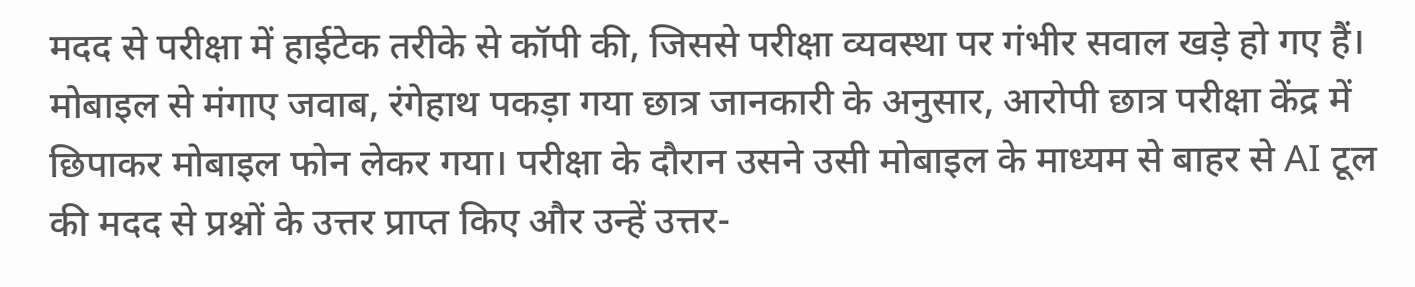मदद से परीक्षा में हाईटेक तरीके से कॉपी की, जिससे परीक्षा व्यवस्था पर गंभीर सवाल खड़े हो गए हैं।
मोबाइल से मंगाए जवाब, रंगेहाथ पकड़ा गया छात्र जानकारी के अनुसार, आरोपी छात्र परीक्षा केंद्र में छिपाकर मोबाइल फोन लेकर गया। परीक्षा के दौरान उसने उसी मोबाइल के माध्यम से बाहर से AI टूल की मदद से प्रश्नों के उत्तर प्राप्त किए और उन्हें उत्तर-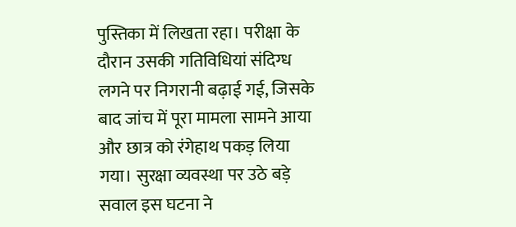पुस्तिका में लिखता रहा। परीक्षा के दौरान उसकी गतिविधियां संदिग्ध लगने पर निगरानी बढ़ाई गई, जिसके बाद जांच में पूरा मामला सामने आया और छात्र को रंगेहाथ पकड़ लिया गया। सुरक्षा व्यवस्था पर उठे बड़े सवाल इस घटना ने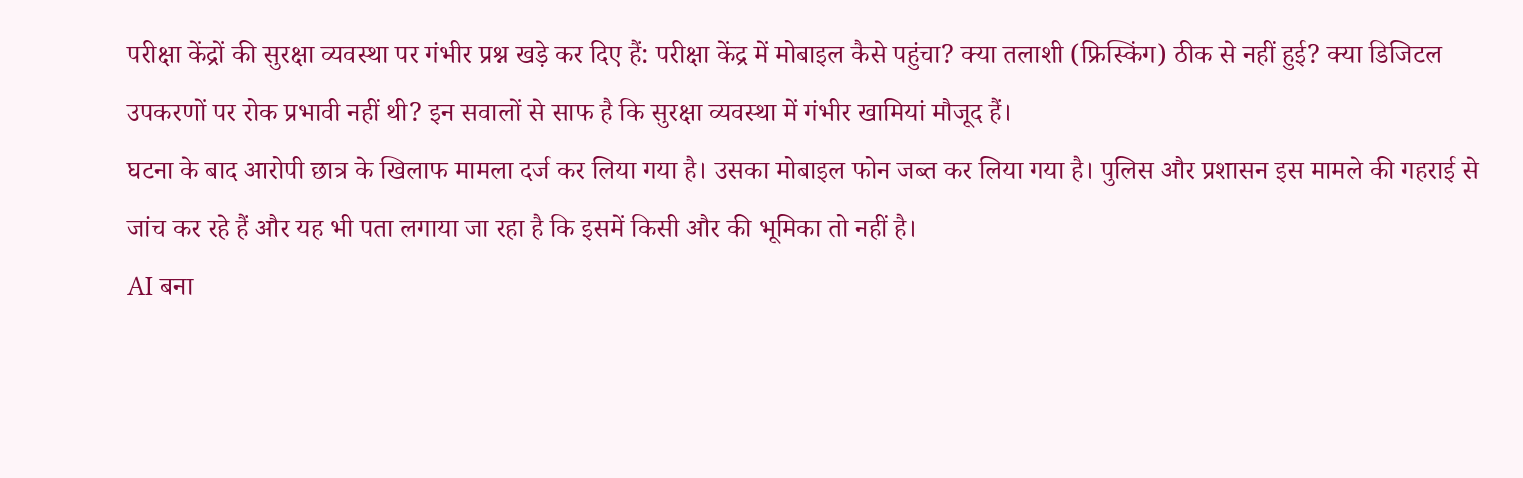परीक्षा केंद्रों की सुरक्षा व्यवस्था पर गंभीर प्रश्न खड़े कर दिए हैं: परीक्षा केंद्र में मोबाइल कैसे पहुंचा? क्या तलाशी (फ्रिस्किंग) ठीक से नहीं हुई? क्या डिजिटल उपकरणों पर रोक प्रभावी नहीं थी? इन सवालों से साफ है कि सुरक्षा व्यवस्था में गंभीर खामियां मौजूद हैं।
घटना के बाद आरोपी छात्र के खिलाफ मामला दर्ज कर लिया गया है। उसका मोबाइल फोन जब्त कर लिया गया है। पुलिस और प्रशासन इस मामले की गहराई से जांच कर रहे हैं और यह भी पता लगाया जा रहा है कि इसमें किसी और की भूमिका तो नहीं है।
AI बना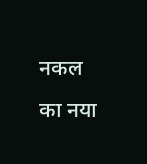नकल का नया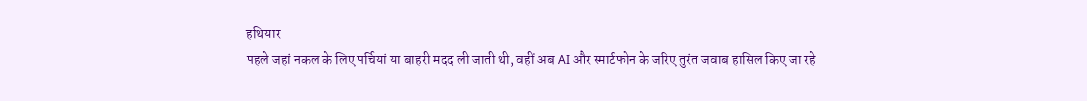हथियार
पहले जहां नकल के लिए पर्चियां या बाहरी मदद ली जाती थी, वहीं अब AI और स्मार्टफोन के जरिए तुरंत जवाब हासिल किए जा रहे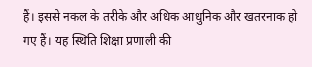हैं। इससे नकल के तरीके और अधिक आधुनिक और खतरनाक हो गए हैं। यह स्थिति शिक्षा प्रणाली की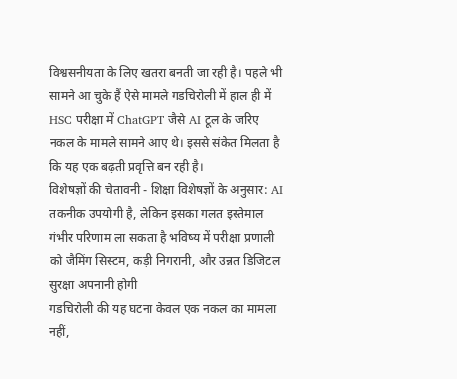विश्वसनीयता के लिए खतरा बनती जा रही है। पहले भी सामने आ चुके हैं ऐसे मामले गडचिरोली में हाल ही में HSC परीक्षा में ChatGPT जैसे AI टूल के जरिए नकल के मामले सामने आए थे। इससे संकेत मिलता है कि यह एक बढ़ती प्रवृत्ति बन रही है।
विशेषज्ञों की चेतावनी - शिक्षा विशेषज्ञों के अनुसार: AI तकनीक उपयोगी है, लेकिन इसका गलत इस्तेमाल गंभीर परिणाम ला सकता है भविष्य में परीक्षा प्रणाली को जैमिंग सिस्टम, कड़ी निगरानी, और उन्नत डिजिटल सुरक्षा अपनानी होगी
गडचिरोली की यह घटना केवल एक नकल का मामला नहीं,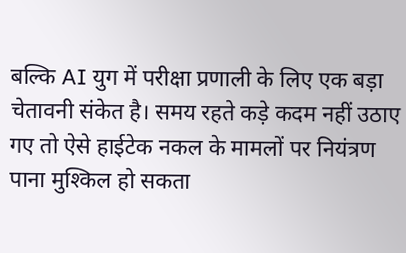बल्कि AI युग में परीक्षा प्रणाली के लिए एक बड़ा चेतावनी संकेत है। समय रहते कड़े कदम नहीं उठाए गए तो ऐसे हाईटेक नकल के मामलों पर नियंत्रण पाना मुश्किल हो सकता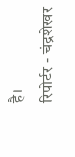है।
रिपोर्टर - चंद्रशेखर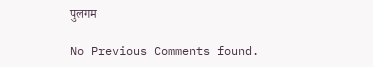पुलगम

No Previous Comments found.